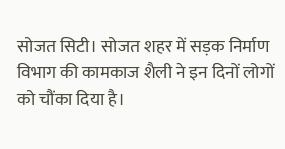सोजत सिटी। सोजत शहर में सड़क निर्माण विभाग की कामकाज शैली ने इन दिनों लोगों को चौंका दिया है।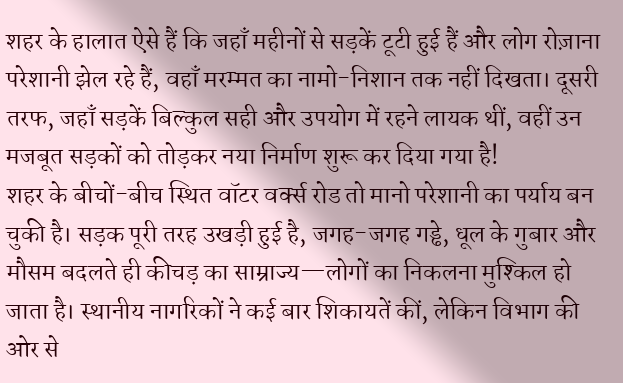शहर के हालात ऐसे हैं कि जहाँ महीनों से सड़कें टूटी हुई हैं और लोग रोज़ाना परेशानी झेल रहे हैं, वहाँ मरम्मत का नामो-निशान तक नहीं दिखता। दूसरी तरफ, जहाँ सड़कें बिल्कुल सही और उपयोग में रहने लायक थीं, वहीं उन मजबूत सड़कों को तोड़कर नया निर्माण शुरू कर दिया गया है!
शहर के बीचों-बीच स्थित वॉटर वर्क्स रोड तो मानो परेशानी का पर्याय बन चुकी है। सड़क पूरी तरह उखड़ी हुई है, जगह-जगह गड्ढे, धूल के गुबार और मौसम बदलते ही कीचड़ का साम्राज्य—लोगों का निकलना मुश्किल हो जाता है। स्थानीय नागरिकों ने कई बार शिकायतें कीं, लेकिन विभाग की ओर से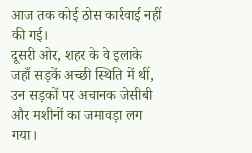आज तक कोई ठोस कार्रवाई नहीं की गई।
दूसरी ओर, शहर के वे इलाके जहाँ सड़कें अच्छी स्थिति में थीं, उन सड़कों पर अचानक जेसीबी और मशीनों का जमावड़ा लग गया।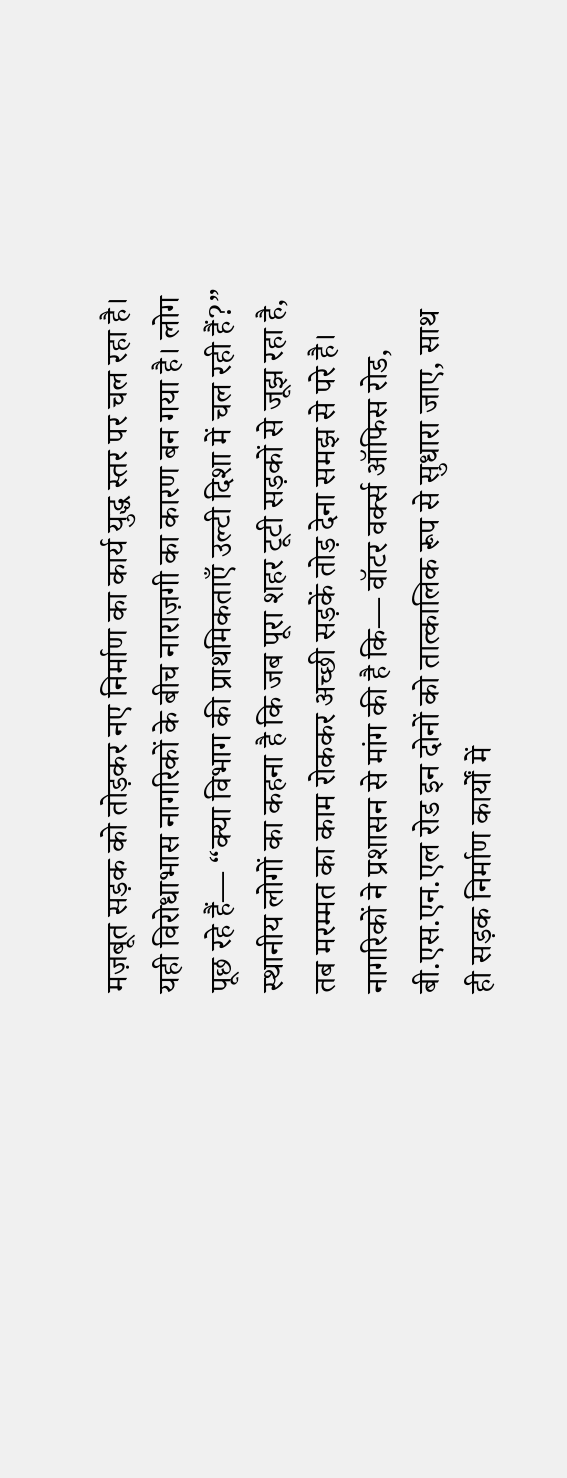मज़बूत सड़क को तोड़कर नए निर्माण का कार्य युद्ध स्तर पर चल रहा है। यही विरोधाभास नागरिकों के बीच नाराज़गी का कारण बन गया है। लोग पूछ रहे हैं— “क्या विभाग की प्राथमिकताएँ उल्टी दिशा में चल रही हैं?” स्थानीय लोगों का कहना है कि जब पूरा शहर टूटी सड़कों से जूझ रहा है, तब मरम्मत का काम रोककर अच्छी सड़कें तोड़ देना समझ से परे है। नागरिकों ने प्रशासन से मांग की है कि— वॉटर वर्क्स ऑफिस रोड, बी.एस.एन.एल रोड इन दोनों को तात्कालिक रूप से सुधारा जाए, साथ ही सड़क निर्माण कार्यों में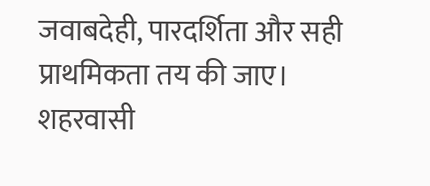जवाबदेही, पारदर्शिता और सही प्राथमिकता तय की जाए। शहरवासी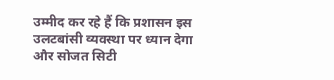उम्मीद कर रहे हैं कि प्रशासन इस उलटबांसी व्यवस्था पर ध्यान देगा और सोजत सिटी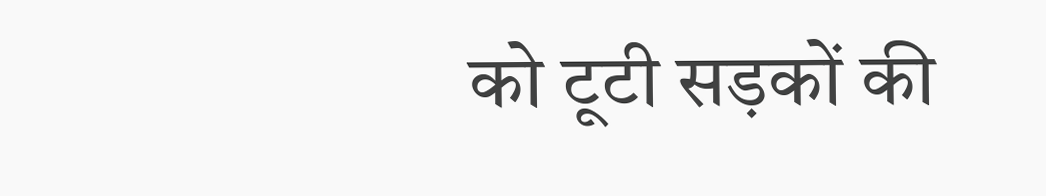को टूटी सड़कों की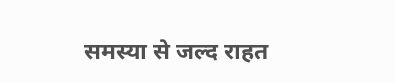समस्या से जल्द राहत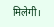मिलेगी।